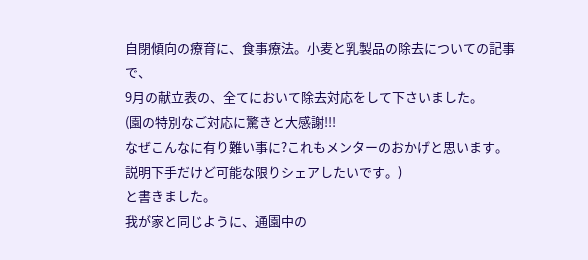自閉傾向の療育に、食事療法。小麦と乳製品の除去についての記事で、
9月の献立表の、全てにおいて除去対応をして下さいました。
(園の特別なご対応に驚きと大感謝!!!
なぜこんなに有り難い事に?これもメンターのおかげと思います。
説明下手だけど可能な限りシェアしたいです。)
と書きました。
我が家と同じように、通園中の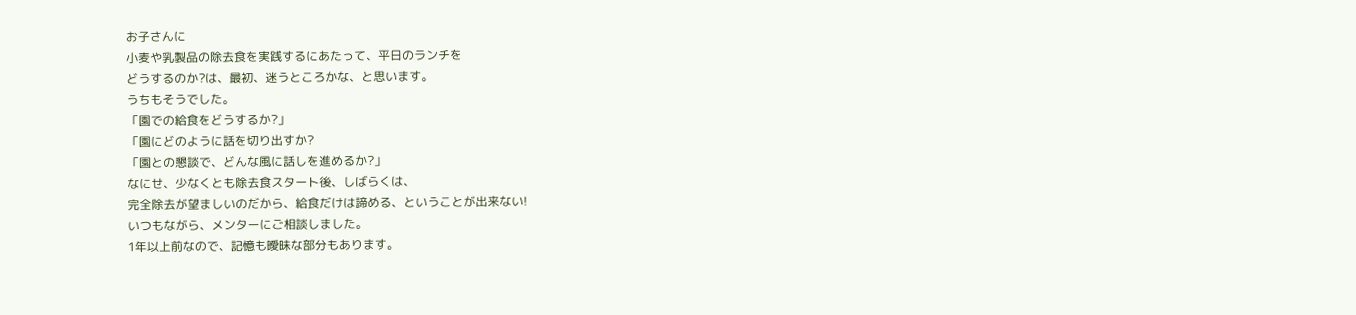お子さんに
小麦や乳製品の除去食を実践するにあたって、平日のランチを
どうするのか?は、最初、迷うところかな、と思います。
うちもそうでした。
「園での給食をどうするか?」
「園にどのように話を切り出すか?
「園との懇談で、どんな風に話しを進めるか?」
なにせ、少なくとも除去食スタート後、しばらくは、
完全除去が望ましいのだから、給食だけは諦める、ということが出来ない!
いつもながら、メンターにご相談しました。
1年以上前なので、記憶も曖昧な部分もあります。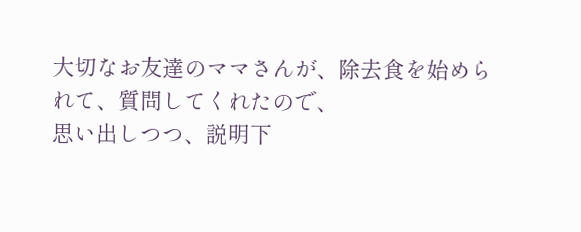大切なお友達のママさんが、除去食を始められて、質問してくれたので、
思い出しつつ、説明下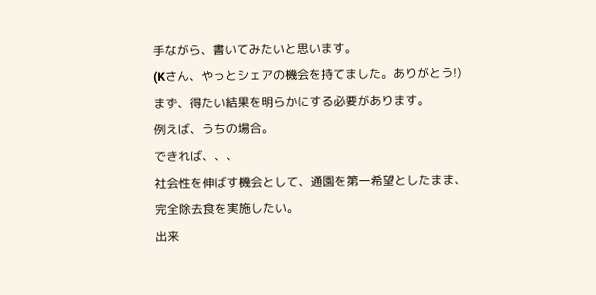手ながら、書いてみたいと思います。
(Kさん、やっとシェアの機会を持てました。ありがとう!)
まず、得たい結果を明らかにする必要があります。
例えば、うちの場合。
できれば、、、
社会性を伸ばす機会として、通園を第一希望としたまま、
完全除去食を実施したい。
出来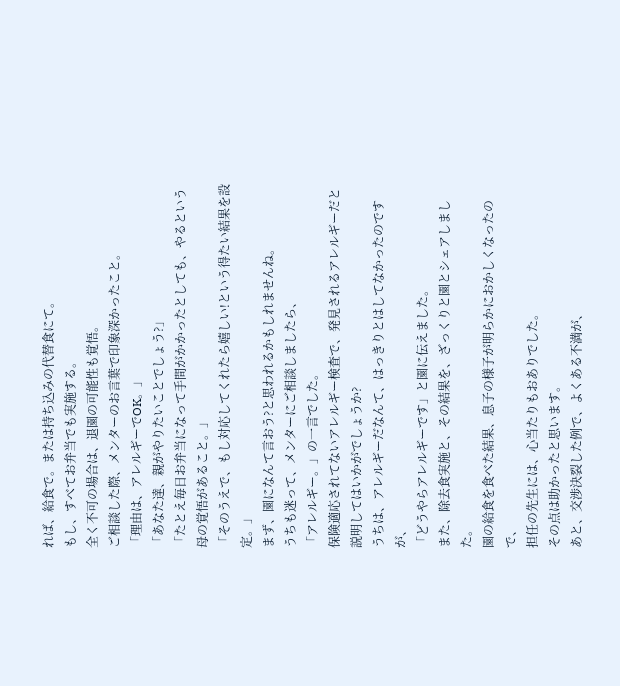れば、給食で。または持ち込みの代替食にて。
もし、すべてお弁当でも実施する。
全く不可の場合は、退園の可能性も覚悟。
ご相談した際、メンターのお言葉で印象深かったこと。
「理由は、アレルギーでOK。」
「あなた達、親がやりたいことでしょう?」
「たとえ毎日お弁当になって手間がかかったとしても、やるという母の覚悟があること。」
「そのうえで、もし対応してくれたら嬉しい!という得たい結果を設定。」
まず、園になんて言おう?と思われるかもしれませんね。
うちも迷って、メンターにご相談しましたら、
「アレルギー。」の一言でした。
保険適応されてないアレルギー検査で、発見されるアレルギーだと
説明してはいかがでしょうか?
うちは、アレルギーだなんて、はっきりとはしてなかったのですが、
「どうやらアレルギーです」と園に伝えました。
また、除去食実施と、その結果を、ざっくりと園とシェアしました。
園の給食を食べた結果、息子の様子が明らかにおかしくなったので、
担任の先生には、心当たりもおありでした。
その点は助かったと思います。
あと、交渉決裂した例で、よくある不満が、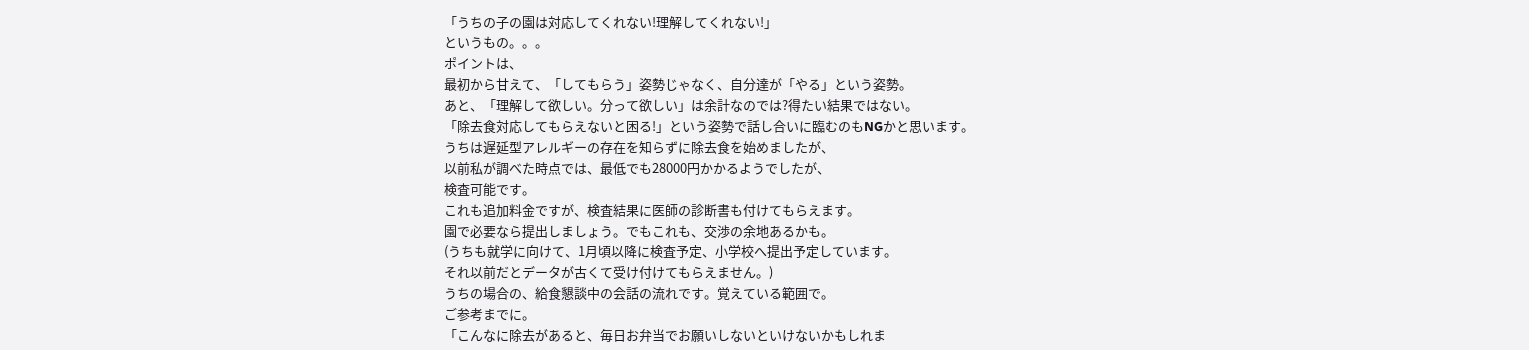「うちの子の園は対応してくれない!理解してくれない!」
というもの。。。
ポイントは、
最初から甘えて、「してもらう」姿勢じゃなく、自分達が「やる」という姿勢。
あと、「理解して欲しい。分って欲しい」は余計なのでは?得たい結果ではない。
「除去食対応してもらえないと困る!」という姿勢で話し合いに臨むのもNGかと思います。
うちは遅延型アレルギーの存在を知らずに除去食を始めましたが、
以前私が調べた時点では、最低でも28000円かかるようでしたが、
検査可能です。
これも追加料金ですが、検査結果に医師の診断書も付けてもらえます。
園で必要なら提出しましょう。でもこれも、交渉の余地あるかも。
(うちも就学に向けて、1月頃以降に検査予定、小学校へ提出予定しています。
それ以前だとデータが古くて受け付けてもらえません。)
うちの場合の、給食懇談中の会話の流れです。覚えている範囲で。
ご参考までに。
「こんなに除去があると、毎日お弁当でお願いしないといけないかもしれま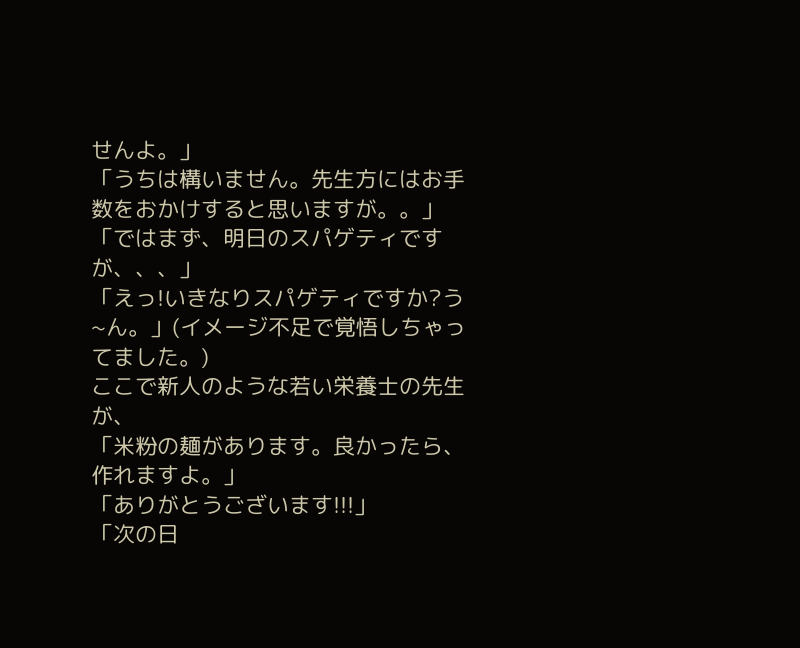せんよ。」
「うちは構いません。先生方にはお手数をおかけすると思いますが。。」
「ではまず、明日のスパゲティですが、、、」
「えっ!いきなりスパゲティですか?う~ん。」(イメージ不足で覚悟しちゃってました。)
ここで新人のような若い栄養士の先生が、
「米粉の麺があります。良かったら、作れますよ。」
「ありがとうございます!!!」
「次の日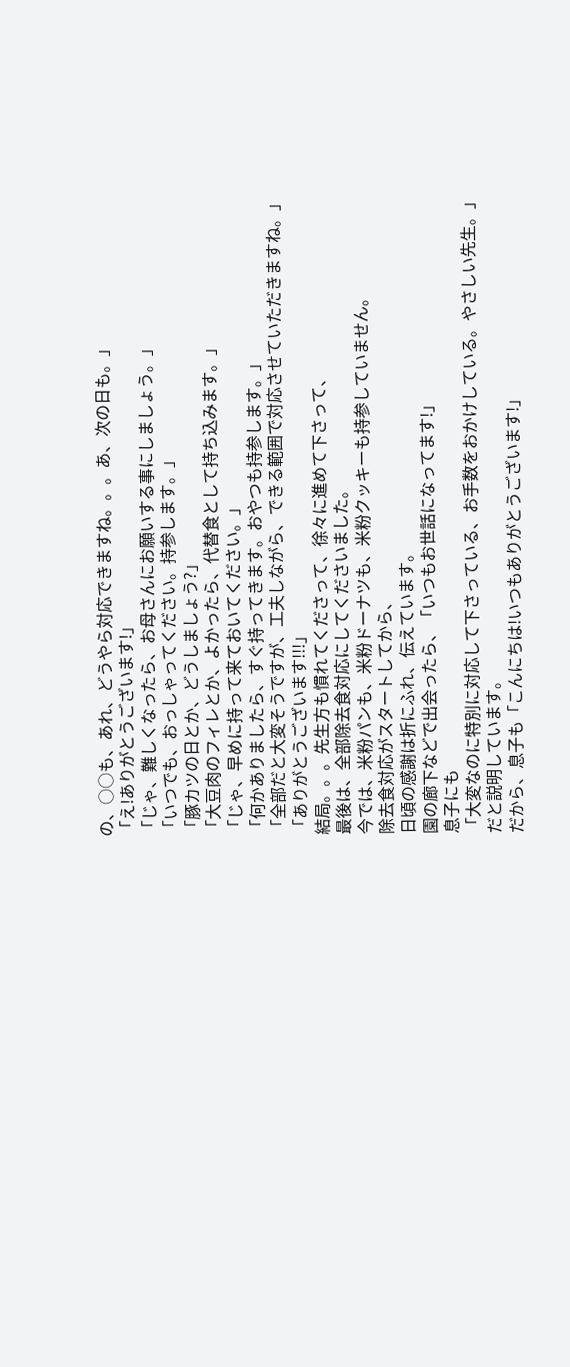の、○○も、あれ、どうやら対応できますね。。。あ、次の日も。」
「え!ありがとうございます!」
「じゃ、難しくなったら、お母さんにお願いする事にしましょう。」
「いつでも、おっしゃってください。持参します。」
「豚カツの日とか、どうしましょう?」
「大豆肉のフィレとか、よかったら、代替食として持ち込みます。」
「じゃ、早めに持って来ておいてください。」
「何かありましたら、すぐ持ってきます。おやつも持参します。」
「全部だと大変そうですが、工夫しながら、できる範囲で対応させていただきますね。」
「ありがとうございます!!!」
結局。。。先生方も慣れてくださって、徐々に進めて下さって、
最後は、全部除去食対応にしてくださいました。
今では、米粉パンも、米粉ドーナツも、米粉クッキーも持参していません。
除去食対応がスタートしてから、
日頃の感謝は折にふれ、伝えています。
園の廊下などで出会ったら、「いつもお世話になってます!」
息子にも
「大変なのに特別に対応して下さっている、お手数をおかけしている。やさしい先生。」
だと説明しています。
だから、息子も「こんにちは!いつもありがとうございます!」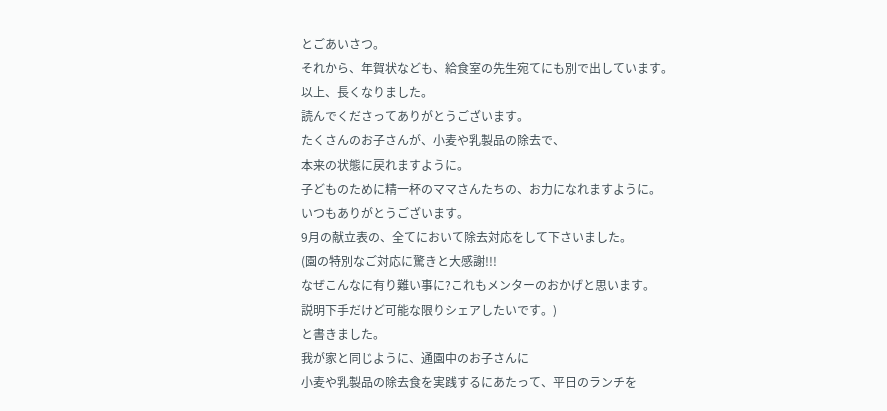とごあいさつ。
それから、年賀状なども、給食室の先生宛てにも別で出しています。
以上、長くなりました。
読んでくださってありがとうございます。
たくさんのお子さんが、小麦や乳製品の除去で、
本来の状態に戻れますように。
子どものために精一杯のママさんたちの、お力になれますように。
いつもありがとうございます。
9月の献立表の、全てにおいて除去対応をして下さいました。
(園の特別なご対応に驚きと大感謝!!!
なぜこんなに有り難い事に?これもメンターのおかげと思います。
説明下手だけど可能な限りシェアしたいです。)
と書きました。
我が家と同じように、通園中のお子さんに
小麦や乳製品の除去食を実践するにあたって、平日のランチを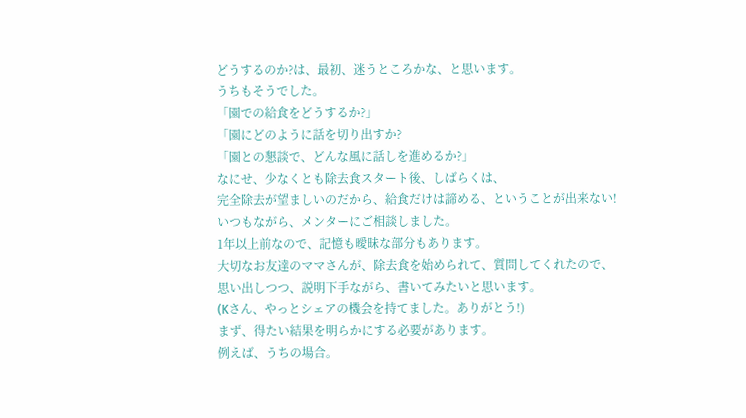どうするのか?は、最初、迷うところかな、と思います。
うちもそうでした。
「園での給食をどうするか?」
「園にどのように話を切り出すか?
「園との懇談で、どんな風に話しを進めるか?」
なにせ、少なくとも除去食スタート後、しばらくは、
完全除去が望ましいのだから、給食だけは諦める、ということが出来ない!
いつもながら、メンターにご相談しました。
1年以上前なので、記憶も曖昧な部分もあります。
大切なお友達のママさんが、除去食を始められて、質問してくれたので、
思い出しつつ、説明下手ながら、書いてみたいと思います。
(Kさん、やっとシェアの機会を持てました。ありがとう!)
まず、得たい結果を明らかにする必要があります。
例えば、うちの場合。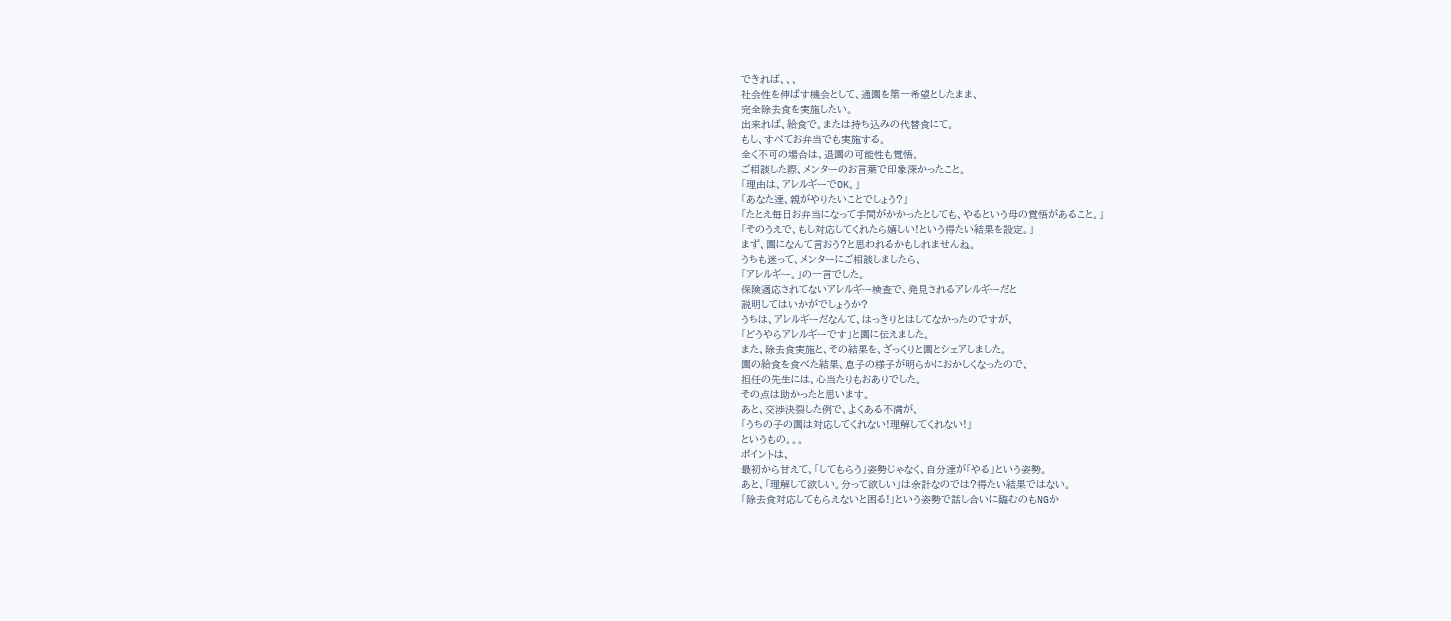できれば、、、
社会性を伸ばす機会として、通園を第一希望としたまま、
完全除去食を実施したい。
出来れば、給食で。または持ち込みの代替食にて。
もし、すべてお弁当でも実施する。
全く不可の場合は、退園の可能性も覚悟。
ご相談した際、メンターのお言葉で印象深かったこと。
「理由は、アレルギーでOK。」
「あなた達、親がやりたいことでしょう?」
「たとえ毎日お弁当になって手間がかかったとしても、やるという母の覚悟があること。」
「そのうえで、もし対応してくれたら嬉しい!という得たい結果を設定。」
まず、園になんて言おう?と思われるかもしれませんね。
うちも迷って、メンターにご相談しましたら、
「アレルギー。」の一言でした。
保険適応されてないアレルギー検査で、発見されるアレルギーだと
説明してはいかがでしょうか?
うちは、アレルギーだなんて、はっきりとはしてなかったのですが、
「どうやらアレルギーです」と園に伝えました。
また、除去食実施と、その結果を、ざっくりと園とシェアしました。
園の給食を食べた結果、息子の様子が明らかにおかしくなったので、
担任の先生には、心当たりもおありでした。
その点は助かったと思います。
あと、交渉決裂した例で、よくある不満が、
「うちの子の園は対応してくれない!理解してくれない!」
というもの。。。
ポイントは、
最初から甘えて、「してもらう」姿勢じゃなく、自分達が「やる」という姿勢。
あと、「理解して欲しい。分って欲しい」は余計なのでは?得たい結果ではない。
「除去食対応してもらえないと困る!」という姿勢で話し合いに臨むのもNGか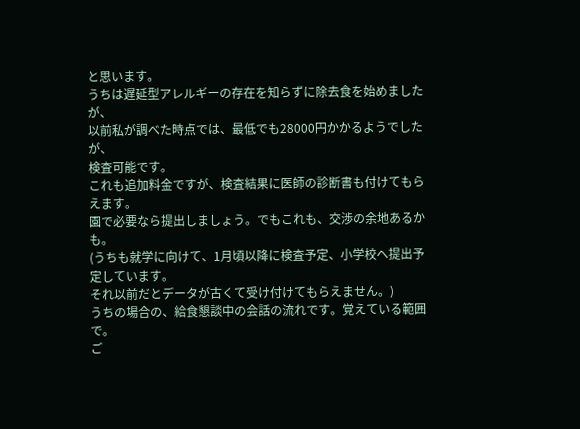と思います。
うちは遅延型アレルギーの存在を知らずに除去食を始めましたが、
以前私が調べた時点では、最低でも28000円かかるようでしたが、
検査可能です。
これも追加料金ですが、検査結果に医師の診断書も付けてもらえます。
園で必要なら提出しましょう。でもこれも、交渉の余地あるかも。
(うちも就学に向けて、1月頃以降に検査予定、小学校へ提出予定しています。
それ以前だとデータが古くて受け付けてもらえません。)
うちの場合の、給食懇談中の会話の流れです。覚えている範囲で。
ご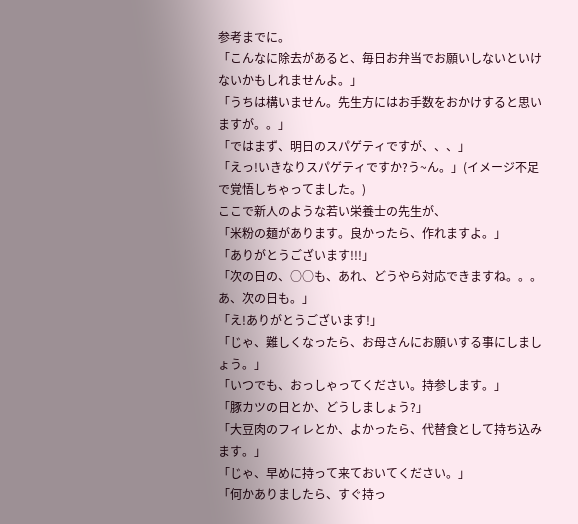参考までに。
「こんなに除去があると、毎日お弁当でお願いしないといけないかもしれませんよ。」
「うちは構いません。先生方にはお手数をおかけすると思いますが。。」
「ではまず、明日のスパゲティですが、、、」
「えっ!いきなりスパゲティですか?う~ん。」(イメージ不足で覚悟しちゃってました。)
ここで新人のような若い栄養士の先生が、
「米粉の麺があります。良かったら、作れますよ。」
「ありがとうございます!!!」
「次の日の、○○も、あれ、どうやら対応できますね。。。あ、次の日も。」
「え!ありがとうございます!」
「じゃ、難しくなったら、お母さんにお願いする事にしましょう。」
「いつでも、おっしゃってください。持参します。」
「豚カツの日とか、どうしましょう?」
「大豆肉のフィレとか、よかったら、代替食として持ち込みます。」
「じゃ、早めに持って来ておいてください。」
「何かありましたら、すぐ持っ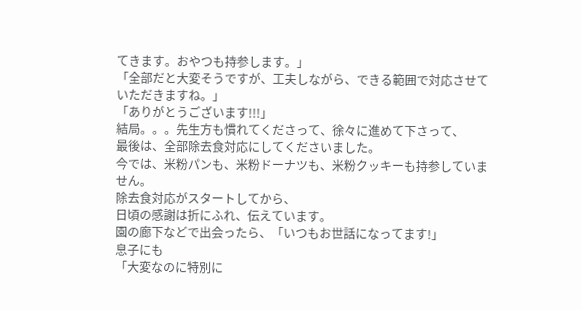てきます。おやつも持参します。」
「全部だと大変そうですが、工夫しながら、できる範囲で対応させていただきますね。」
「ありがとうございます!!!」
結局。。。先生方も慣れてくださって、徐々に進めて下さって、
最後は、全部除去食対応にしてくださいました。
今では、米粉パンも、米粉ドーナツも、米粉クッキーも持参していません。
除去食対応がスタートしてから、
日頃の感謝は折にふれ、伝えています。
園の廊下などで出会ったら、「いつもお世話になってます!」
息子にも
「大変なのに特別に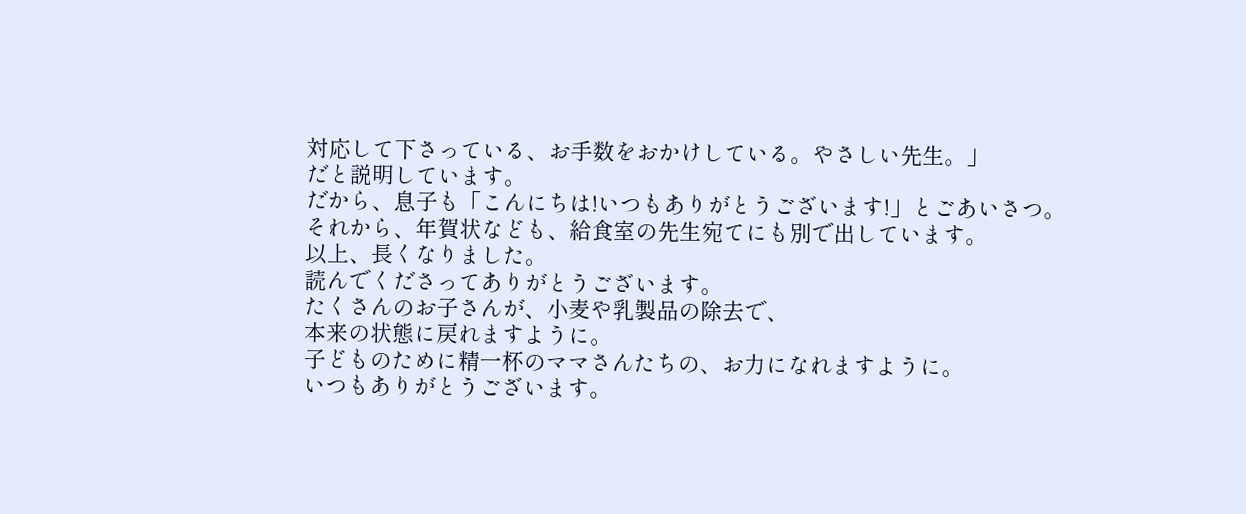対応して下さっている、お手数をおかけしている。やさしい先生。」
だと説明しています。
だから、息子も「こんにちは!いつもありがとうございます!」とごあいさつ。
それから、年賀状なども、給食室の先生宛てにも別で出しています。
以上、長くなりました。
読んでくださってありがとうございます。
たくさんのお子さんが、小麦や乳製品の除去で、
本来の状態に戻れますように。
子どものために精一杯のママさんたちの、お力になれますように。
いつもありがとうございます。